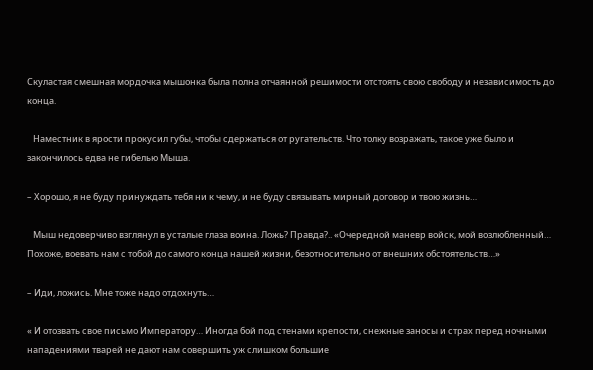Скуластая смешная мордочка мышонка была полна отчаянной решимости отстоять свою свободу и независимость до конца.

   Наместник в ярости прокусил губы, чтобы сдержаться от ругательств. Что толку возражать, такое уже было и закончилось едва не гибелью Мыша.

– Хорошо, я не буду принуждать тебя ни к чему, и не буду связывать мирный договор и твою жизнь…

   Мыш недоверчиво взглянул в усталые глаза воина. Ложь? Правда?.. «Очередной маневр войск, мой возлюбленный… Похоже, воевать нам с тобой до самого конца нашей жизни, безотносительно от внешних обстоятельств…»

– Иди, ложись. Мне тоже надо отдохнуть…

« И отозвать свое письмо Императору… Иногда бой под стенами крепости, снежные заносы и страх перед ночными нападениями тварей не дают нам совершить уж слишком большие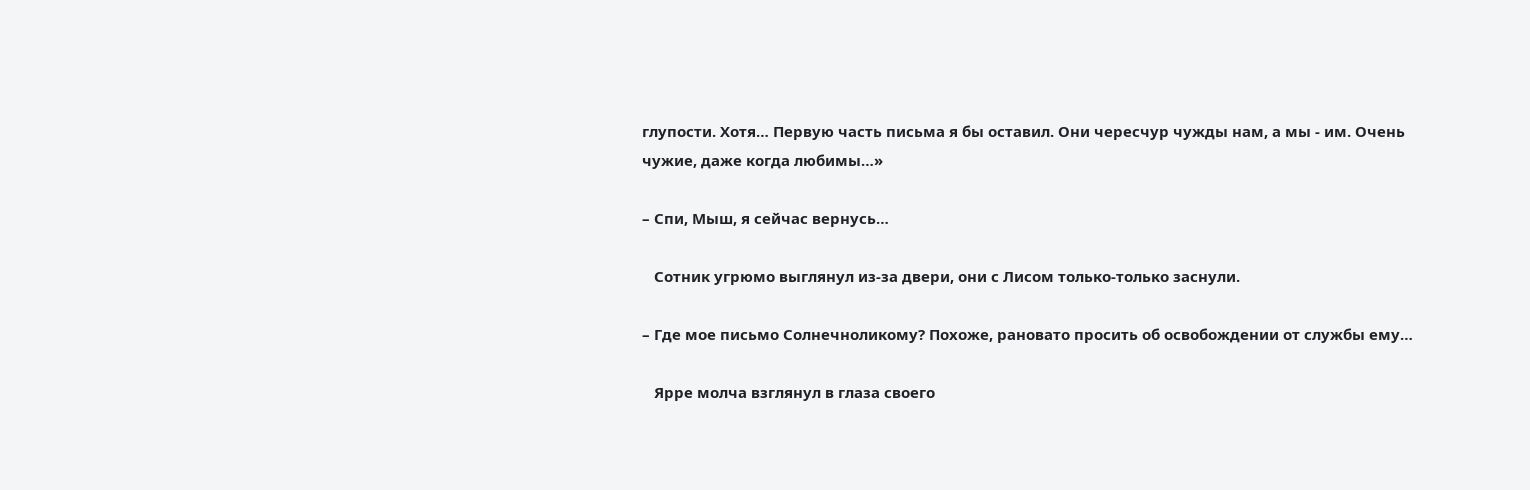глупости. Хотя… Первую часть письма я бы оставил. Они чересчур чужды нам, а мы - им. Очень чужие, даже когда любимы…»

– Спи, Мыш, я сейчас вернусь…

   Сотник угрюмо выглянул из-за двери, они с Лисом только-только заснули.

– Где мое письмо Солнечноликому? Похоже, рановато просить об освобождении от службы ему…

   Ярре молча взглянул в глаза своего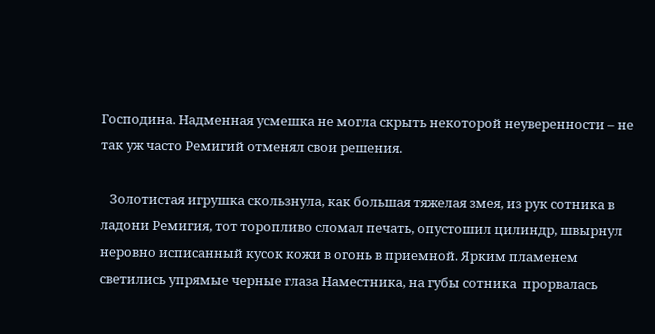Господина. Надменная усмешка не могла скрыть некоторой неуверенности – не так уж часто Ремигий отменял свои решения.

   Золотистая игрушка скользнула, как большая тяжелая змея, из рук сотника в ладони Ремигия, тот торопливо сломал печать, опустошил цилиндр, швырнул неровно исписанный кусок кожи в огонь в приемной. Ярким пламенем светились упрямые черные глаза Наместника, на губы сотника  прорвалась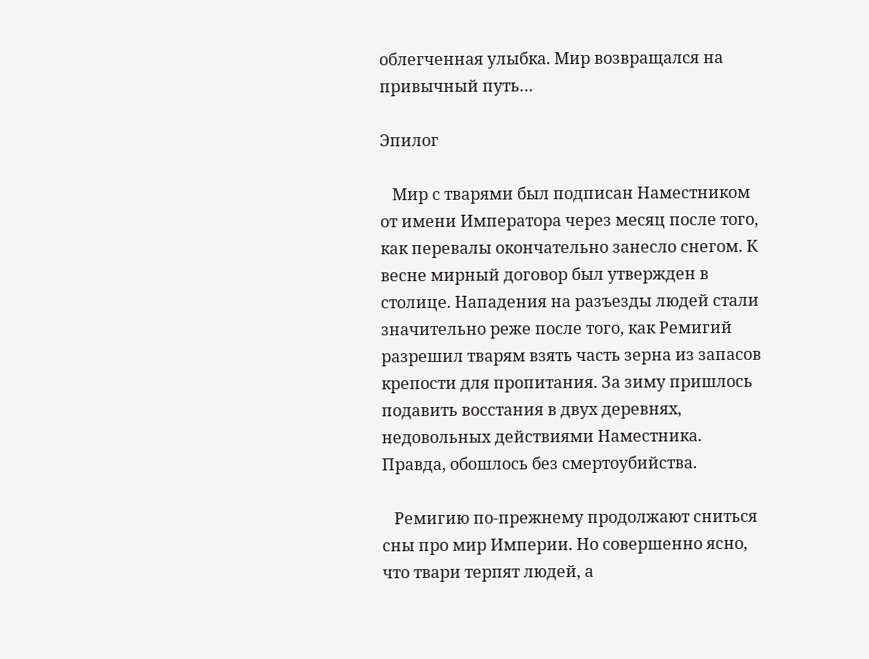облегченная улыбка. Мир возвращался на привычный путь…

Эпилог

   Мир с тварями был подписан Наместником от имени Императора через месяц после того, как перевалы окончательно занесло снегом. К весне мирный договор был утвержден в столице. Нападения на разъезды людей стали значительно реже после того, как Ремигий разрешил тварям взять часть зерна из запасов крепости для пропитания. За зиму пришлось подавить восстания в двух деревнях, недовольных действиями Наместника. Правда, обошлось без смертоубийства.

   Ремигию по-прежнему продолжают сниться сны про мир Империи. Но совершенно ясно, что твари терпят людей, а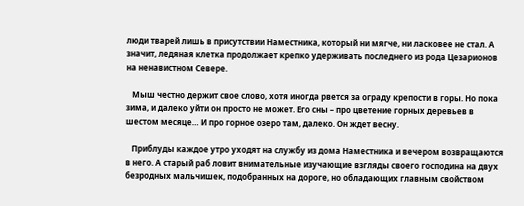люди тварей лишь в присутствии Наместника, который ни мягче, ни ласковее не стал. А значит, ледяная клетка продолжает крепко удерживать последнего из рода Цезарионов на ненавистном Севере.

   Мыш честно держит свое слово, хотя иногда рвется за ограду крепости в горы. Но пока зима, и далеко уйти он просто не может. Его сны – про цветение горных деревьев в шестом месяце… И про горное озеро там, далеко. Он ждет весну.

   Приблуды каждое утро уходят на службу из дома Наместника и вечером возвращаются в него. А старый раб ловит внимательные изучающие взгляды своего господина на двух безродных мальчишек, подобранных на дороге, но обладающих главным свойством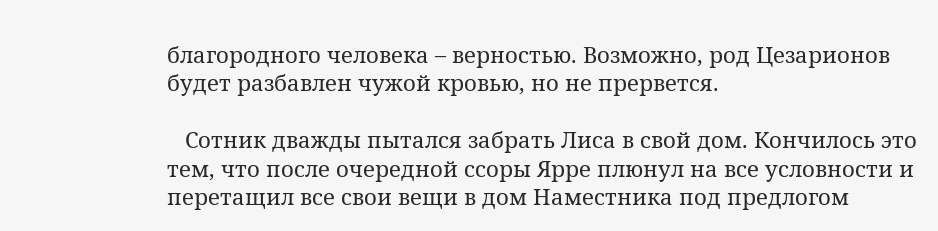благородного человека – верностью. Возможно, род Цезарионов будет разбавлен чужой кровью, но не прервется.

   Сотник дважды пытался забрать Лиса в свой дом. Кончилось это тем, что после очередной ссоры Ярре плюнул на все условности и перетащил все свои вещи в дом Наместника под предлогом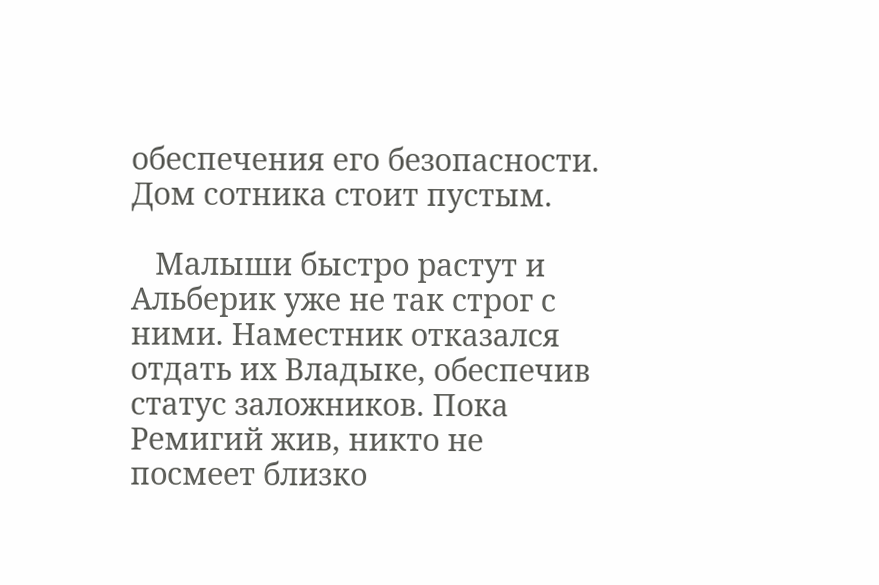обеспечения его безопасности. Дом сотника стоит пустым.

   Малыши быстро растут и Альберик уже не так строг с ними. Наместник отказался отдать их Владыке, обеспечив статус заложников. Пока Ремигий жив, никто не посмеет близко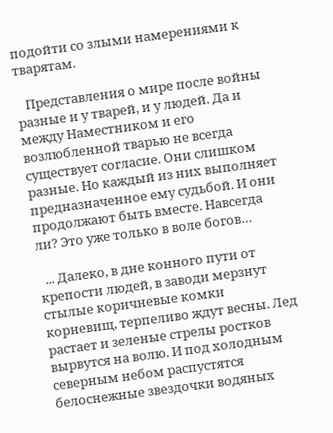подойти со злыми намерениями к тварятам.

   Представления о мире после войны разные и у тварей, и у людей. Да и между Наместником и его возлюбленной тварью не всегда существует согласие. Они слишком разные. Но каждый из них выполняет предназначенное ему судьбой. И они продолжают быть вместе. Навсегда ли? Это уже только в воле богов…

  ... Далеко, в дне конного пути от крепости людей, в заводи мерзнут стылые коричневые комки корневищ, терпеливо ждут весны. Лед растает и зеленые стрелы ростков вырвутся на волю. И под холодным северным небом распустятся белоснежные звездочки водяных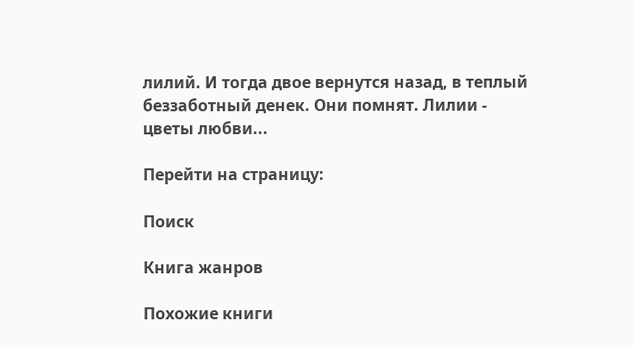лилий. И тогда двое вернутся назад, в теплый беззаботный денек. Они помнят. Лилии - цветы любви...

Перейти на страницу:

Поиск

Книга жанров

Похожие книги